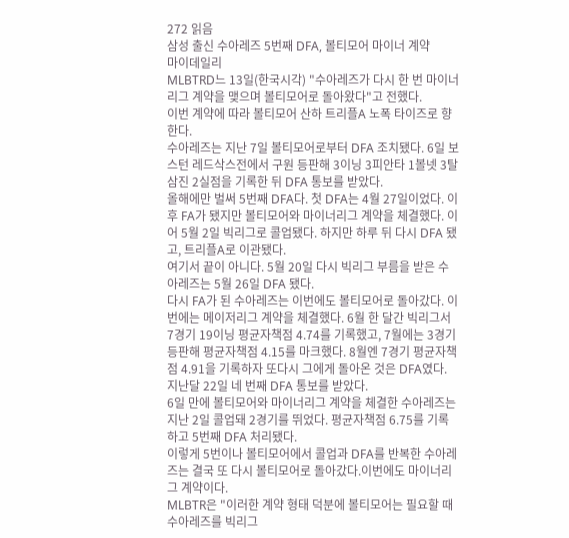272 읽음
삼성 출신 수아레즈 5번째 DFA, 볼티모어 마이너 계약
마이데일리
MLBTRD느 13일(한국시각) "수아레즈가 다시 한 번 마이너리그 계약을 맺으며 볼티모어로 돌아왔다"고 전했다.
이번 계약에 따라 볼티모어 산하 트리플A 노폭 타이즈로 향한다.
수아레즈는 지난 7일 볼티모어로부터 DFA 조치됐다. 6일 보스턴 레드삭스전에서 구원 등판해 3이닝 3피안타 1볼넷 3탈삼진 2실점을 기록한 뒤 DFA 통보를 받았다.
올해에만 벌써 5번째 DFA다. 첫 DFA는 4월 27일이었다. 이후 FA가 됐지만 볼티모어와 마이너리그 계약을 체결했다. 이어 5월 2일 빅리그로 콜업됐다. 하지만 하루 뒤 다시 DFA 됐고, 트리플A로 이관됐다.
여기서 끝이 아니다. 5월 20일 다시 빅리그 부름을 받은 수아레즈는 5월 26일 DFA 됐다.
다시 FA가 된 수아레즈는 이번에도 볼티모어로 돌아갔다. 이번에는 메이저리그 계약을 체결했다. 6월 한 달간 빅리그서 7경기 19이닝 평균자책점 4.74를 기록했고, 7월에는 3경기 등판해 평균자책점 4.15를 마크했다. 8월엔 7경기 평균자책점 4.91을 기록하자 또다시 그에게 돌아온 것은 DFA였다. 지난달 22일 네 번째 DFA 통보를 받았다.
6일 만에 볼티모어와 마이너리그 계약을 체결한 수아레즈는 지난 2일 콜업돼 2경기를 뛰었다. 평균자책점 6.75를 기록하고 5번째 DFA 처리됐다.
이렇게 5번이나 볼티모어에서 콜업과 DFA를 반복한 수아레즈는 결국 또 다시 볼티모어로 돌아갔다.이번에도 마이너리그 계약이다.
MLBTR은 "이러한 계약 형태 덕분에 볼티모어는 필요할 때 수아레즈를 빅리그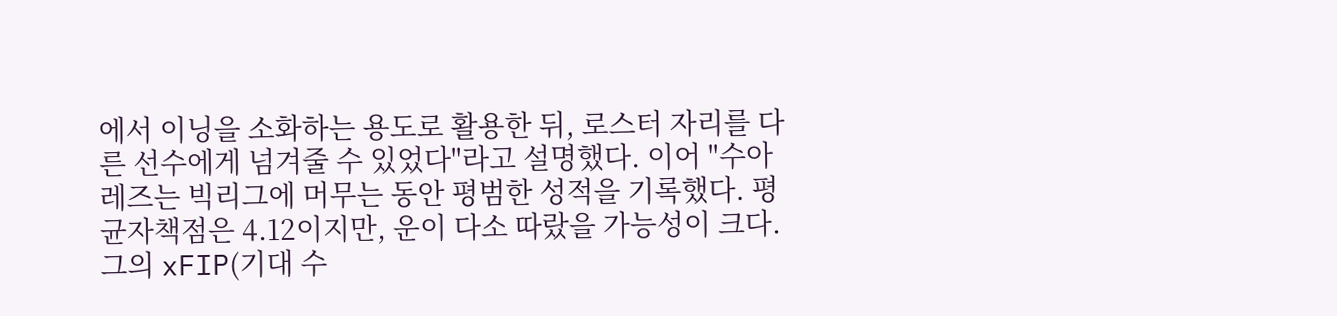에서 이닝을 소화하는 용도로 활용한 뒤, 로스터 자리를 다른 선수에게 넘겨줄 수 있었다"라고 설명했다. 이어 "수아레즈는 빅리그에 머무는 동안 평범한 성적을 기록했다. 평균자책점은 4.12이지만, 운이 다소 따랐을 가능성이 크다. 그의 xFIP(기대 수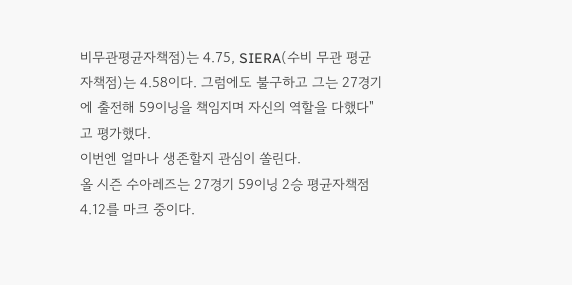비무관평균자책점)는 4.75, SIERA(수비 무관 평균자책점)는 4.58이다. 그럼에도 불구하고 그는 27경기에 출전해 59이닝을 책임지며 자신의 역할을 다했다"고 평가했다.
이번엔 얼마나 생존할지 관심이 쏠린다.
올 시즌 수아레즈는 27경기 59이닝 2승 평균자책점 4.12를 마크 중이다.